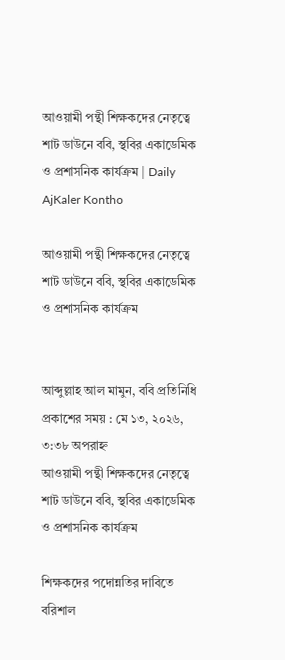আওয়ামী পন্থী শিক্ষকদের নেতৃত্বে শাট ডাউনে ববি, স্থবির একাডেমিক ও প্রশাসনিক কার্যক্রম | Daily AjKaler Kontho

আওয়ামী পন্থী শিক্ষকদের নেতৃত্বে শাট ডাউনে ববি, স্থবির একাডেমিক ও প্রশাসনিক কার্যক্রম


আব্দুল্লাহ আল মামুন, ববি প্রতিনিধি প্রকাশের সময় : মে ১৩, ২০২৬, ৩:৩৮ অপরাহ্ন
আওয়ামী পন্থী শিক্ষকদের নেতৃত্বে শাট ডাউনে ববি, স্থবির একাডেমিক ও প্রশাসনিক কার্যক্রম

শিক্ষকদের পদোন্নতির দাবিতে বরিশাল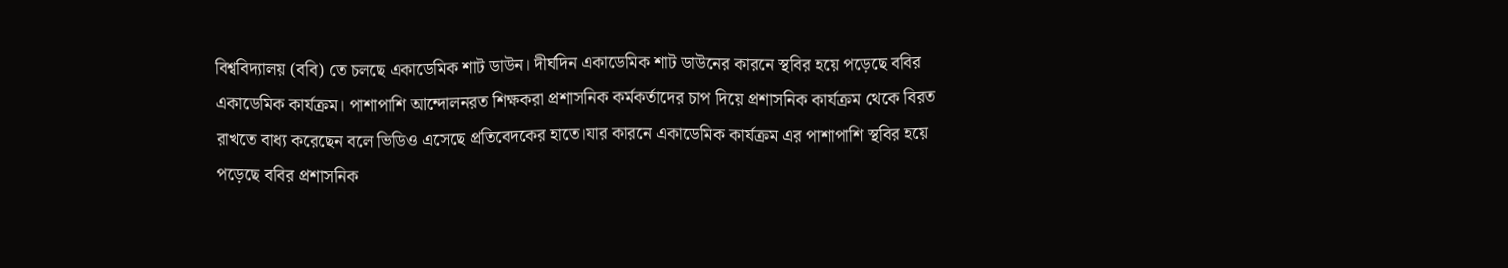বিশ্ববিদ্যালয় (ববি) তে চলছে একাডেমিক শাট ডাউন। দীর্ঘদিন একাডেমিক শাট ডাউনের কারনে স্থবির হয়ে পড়েছে ববির একাডেমিক কার্যক্রম। পাশাপাশি আন্দোলনরত শিক্ষকরা প্রশাসনিক কর্মকর্তাদের চাপ দিয়ে প্রশাসনিক কার্যক্রম থেকে বিরত রাখতে বাধ্য করেছেন বলে ভিডিও এসেছে প্রতিবেদকের হাতে।যার কারনে একাডেমিক কার্যক্রম এর পাশাপাশি স্থবির হয়ে পড়েছে ববির প্রশাসনিক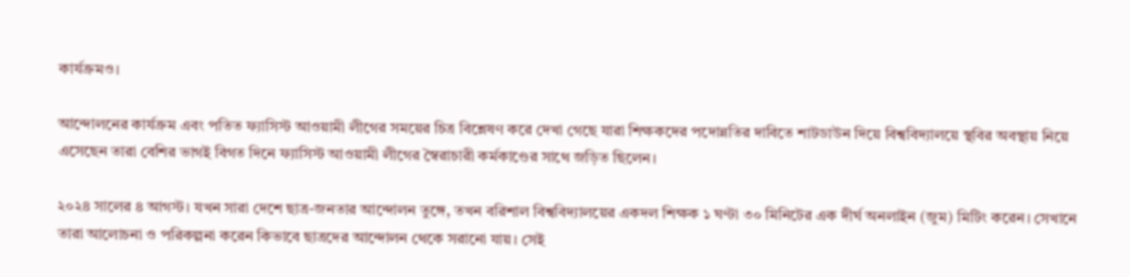কার্যক্রমও।

আন্দোলনের কার্যক্রম এবং পতিত ফ্যাসিস্ট আওয়ামী লীগের সময়ের চিত্র বিশ্লেষণ করে দেখা গেছে যারা শিক্ষকদের পদোন্নতির দাবিতে শাটডাউন দিয়ে বিশ্ববিদ্যালয়ে স্থবির অবস্থায় নিয়ে এসেছেন তারা বেশির ভাগই বিগত দিনে ফ্যাসিস্ট আওয়ামী লীগের স্বৈরাচারী কর্মকাণ্ডের সাথে জড়িত ছিলেন।

২০২৪ সালের ৪ আগস্ট। যখন সারা দেশে ছাত্র-জনতার আন্দোলন তুঙ্গে, তখন বরিশাল বিশ্ববিদ্যালয়ের একদল শিক্ষক ১ ঘণ্টা ৩০ মিনিটের এক দীর্ঘ অনলাইন (জুম) মিটিং করেন। সেখানে তারা আলোচনা ও পরিকল্পনা করেন কিভাবে ছাত্রদের আন্দোলন থেকে সরানো যায়। সেই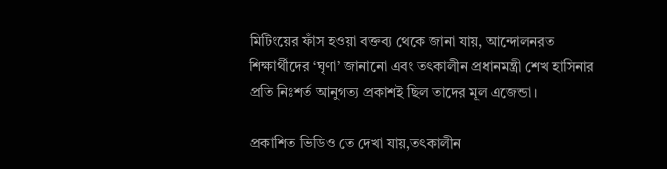মিটিংয়ের ফাঁস হওয়া বক্তব্য থেকে জানা যায়, আন্দোলনরত শিক্ষার্থীদের ‘ঘৃণা’ জানানো এবং তৎকালীন প্রধানমন্ত্রী শেখ হাসিনার প্রতি নিঃশর্ত আনুগত্য প্রকাশই ছিল তাদের মূল এজেন্ডা।

প্রকাশিত ভিডিও তে দেখা যায়,তৎকালীন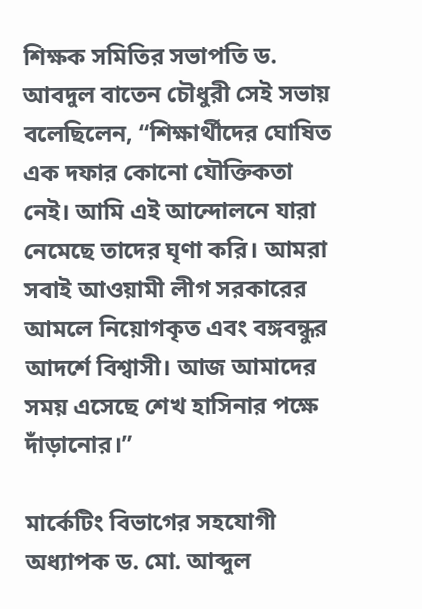শিক্ষক সমিতির সভাপতি ড. আবদুল বাতেন চৌধুরী সেই সভায় বলেছিলেন, “শিক্ষার্থীদের ঘোষিত এক দফার কোনো যৌক্তিকতা নেই। আমি এই আন্দোলনে যারা নেমেছে তাদের ঘৃণা করি। আমরা সবাই আওয়ামী লীগ সরকারের আমলে নিয়োগকৃত এবং বঙ্গবন্ধুর আদর্শে বিশ্বাসী। আজ আমাদের সময় এসেছে শেখ হাসিনার পক্ষে দাঁড়ানোর।”

মার্কেটিং বিভাগের সহযোগী অধ্যাপক ড. মো. আব্দুল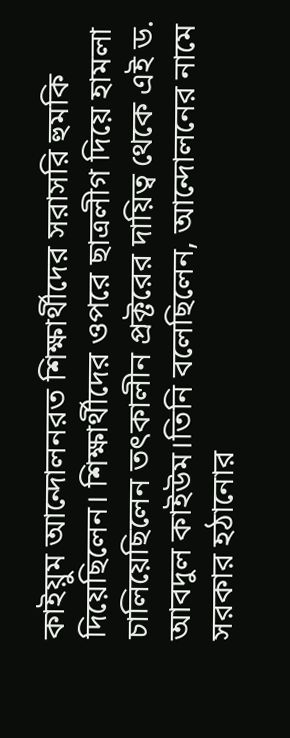কাইয়ুম আন্দোলনরত শিক্ষার্থীদের সরাসরি হুমকি দিয়েছিলেন। শিক্ষার্থীদের ওপরে ছাত্রলীগ দিয়ে হামলা চালিয়েছিলেন তৎকালীন প্রক্টরের দায়িত্ব থেকে এই ড. আবদুল কাইউম।তিনি বলেছিলেন, আন্দোলনের নামে সরকার হঠানোর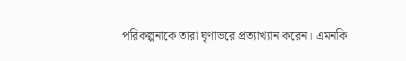পরিকল্পনাকে তারা ঘৃণাভরে প্রত্যাখ্যান করেন। এমনকি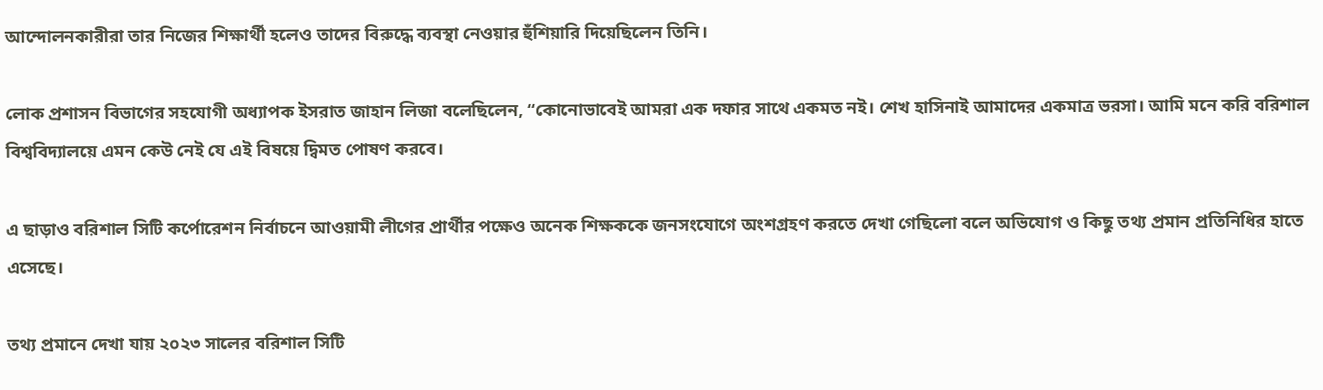আন্দোলনকারীরা তার নিজের শিক্ষার্থী হলেও তাদের বিরুদ্ধে ব্যবস্থা নেওয়ার হুঁশিয়ারি দিয়েছিলেন তিনি।

লোক প্রশাসন বিভাগের সহযোগী অধ্যাপক ইসরাত জাহান লিজা বলেছিলেন, “কোনোভাবেই আমরা এক দফার সাথে একমত নই। শেখ হাসিনাই আমাদের একমাত্র ভরসা। আমি মনে করি বরিশাল বিশ্ববিদ্যালয়ে এমন কেউ নেই যে এই বিষয়ে দ্বিমত পোষণ করবে।

এ ছাড়াও বরিশাল সিটি কর্পোরেশন নির্বাচনে আওয়ামী লীগের প্রার্থীর পক্ষেও অনেক শিক্ষককে জনসংযোগে অংশগ্রহণ করতে দেখা গেছিলো বলে অভিযোগ ও কিছু তথ্য প্রমান প্রতিনিধির হাতে এসেছে।

তথ্য প্রমানে দেখা যায় ২০২৩ সালের বরিশাল সিটি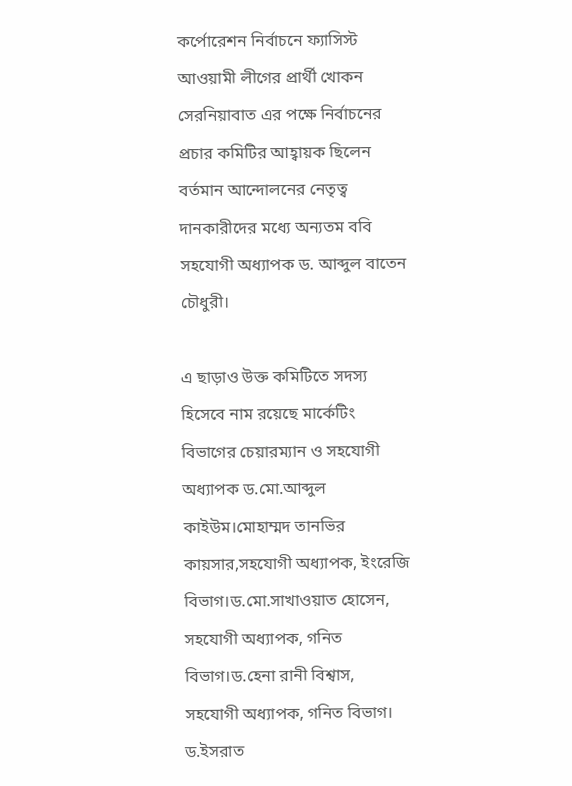কর্পোরেশন নির্বাচনে ফ্যাসিস্ট আওয়ামী লীগের প্রার্থী খোকন সেরনিয়াবাত এর পক্ষে নির্বাচনের প্রচার কমিটির আহ্বায়ক ছিলেন বর্তমান আন্দোলনের নেতৃত্ব দানকারীদের মধ্যে অন্যতম ববি সহযোগী অধ্যাপক ড. আব্দুল বাতেন চৌধুরী।

এ ছাড়াও উক্ত কমিটিতে সদস্য হিসেবে নাম রয়েছে মার্কেটিং বিভাগের চেয়ারম্যান ও সহযোগী অধ্যাপক ড.মো.আব্দুল কাইউম।মোহাম্মদ তানভির কায়সার,সহযোগী অধ্যাপক, ইংরেজি বিভাগ।ড.মো.সাখাওয়াত হোসেন, সহযোগী অধ্যাপক, গনিত বিভাগ।ড.হেনা রানী বিশ্বাস, সহযোগী অধ্যাপক, গনিত বিভাগ। ড.ইসরাত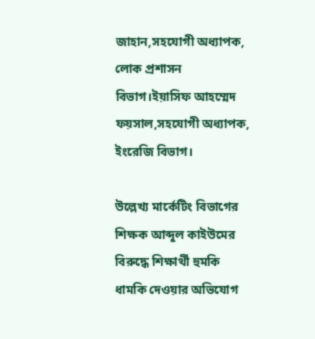জাহান,সহযোগী অধ্যাপক, লোক প্রশাসন বিভাগ।ইয়াসিফ আহম্মেদ ফয়সাল,সহযোগী অধ্যাপক, ইংরেজি বিভাগ।

উল্লেখ্য মার্কেটিং বিভাগের শিক্ষক আব্দুল কাইউমের বিরুদ্ধে শিক্ষার্থী হুমকি ধামকি দেওয়ার অভিযোগ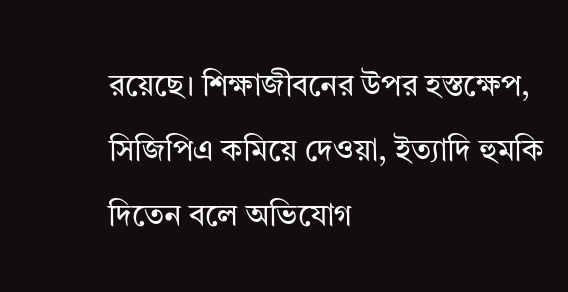রয়েছে। শিক্ষাজীবনের উপর হস্তক্ষেপ, সিজিপিএ কমিয়ে দেওয়া, ইত্যাদি হুমকি দিতেন বলে অভিযোগ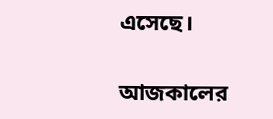এসেছে।

আজকালের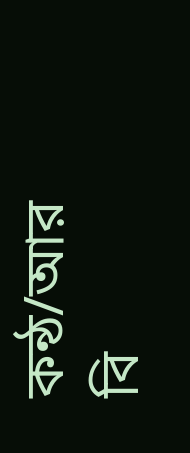কন্ঠ/আর বি